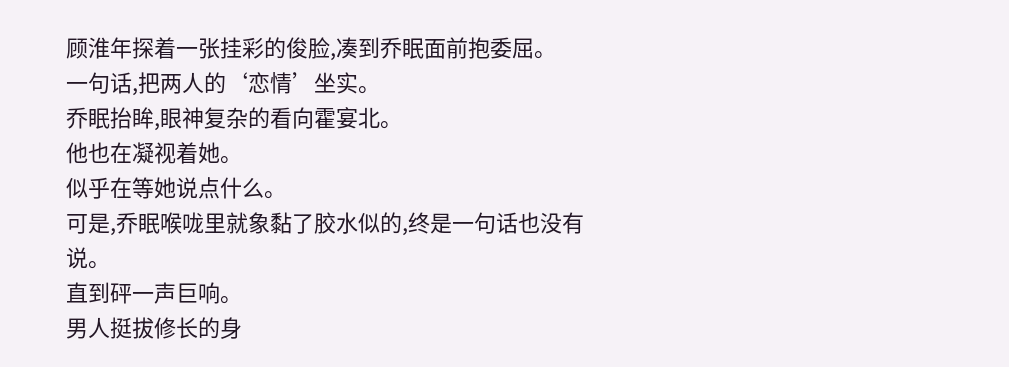顾淮年探着一张挂彩的俊脸,凑到乔眠面前抱委屈。
一句话,把两人的‘恋情’坐实。
乔眠抬眸,眼神复杂的看向霍宴北。
他也在凝视着她。
似乎在等她说点什么。
可是,乔眠喉咙里就象黏了胶水似的,终是一句话也没有说。
直到砰一声巨响。
男人挺拔修长的身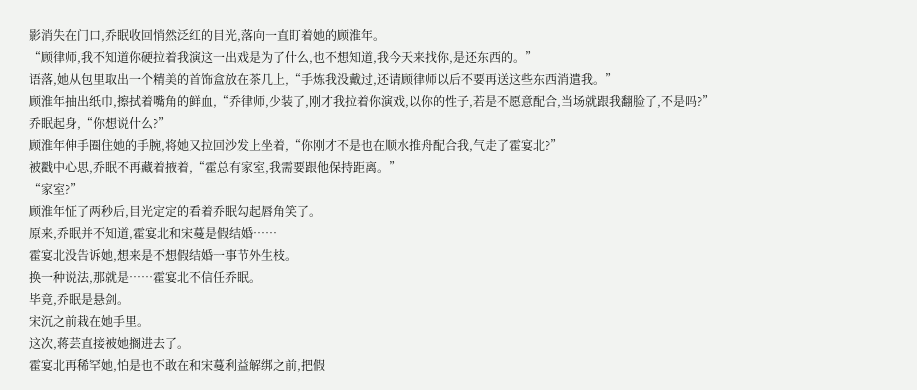影消失在门口,乔眠收回悄然泛红的目光,落向一直盯着她的顾淮年。
“顾律师,我不知道你硬拉着我演这一出戏是为了什么,也不想知道,我今天来找你,是还东西的。”
语落,她从包里取出一个精美的首饰盒放在茶几上,“手炼我没戴过,还请顾律师以后不要再送这些东西消遣我。”
顾淮年抽出纸巾,擦拭着嘴角的鲜血,“乔律师,少装了,刚才我拉着你演戏,以你的性子,若是不愿意配合,当场就跟我翻脸了,不是吗?”
乔眠起身,“你想说什么?”
顾淮年伸手圈住她的手腕,将她又拉回沙发上坐着,“你刚才不是也在顺水推舟配合我,气走了霍宴北?”
被戳中心思,乔眠不再藏着掖着,“霍总有家室,我需要跟他保持距离。”
“家室?”
顾淮年怔了两秒后,目光定定的看着乔眠勾起唇角笑了。
原来,乔眠并不知道,霍宴北和宋蔓是假结婚……
霍宴北没告诉她,想来是不想假结婚一事节外生枝。
换一种说法,那就是……霍宴北不信任乔眠。
毕竟,乔眠是悬剑。
宋沉之前栽在她手里。
这次,蒋芸直接被她搁进去了。
霍宴北再稀罕她,怕是也不敢在和宋蔓利益解绑之前,把假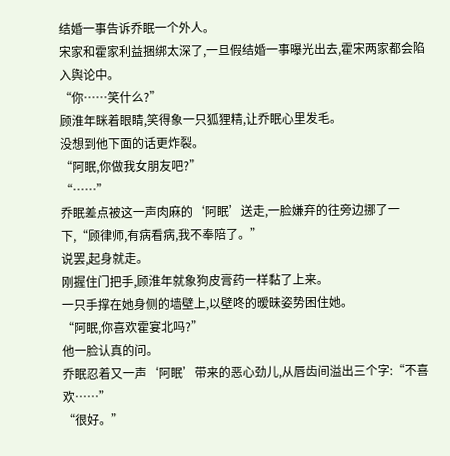结婚一事告诉乔眠一个外人。
宋家和霍家利益捆绑太深了,一旦假结婚一事曝光出去,霍宋两家都会陷入舆论中。
“你……笑什么?”
顾淮年眯着眼睛,笑得象一只狐狸精,让乔眠心里发毛。
没想到他下面的话更炸裂。
“阿眠,你做我女朋友吧?”
“……”
乔眠差点被这一声肉麻的‘阿眠’送走,一脸嫌弃的往旁边挪了一下,“顾律师,有病看病,我不奉陪了。”
说罢,起身就走。
刚握住门把手,顾淮年就象狗皮膏药一样黏了上来。
一只手撑在她身侧的墙壁上,以壁咚的暧昧姿势困住她。
“阿眠,你喜欢霍宴北吗?”
他一脸认真的问。
乔眠忍着又一声‘阿眠’带来的恶心劲儿,从唇齿间溢出三个字:“不喜欢……”
“很好。”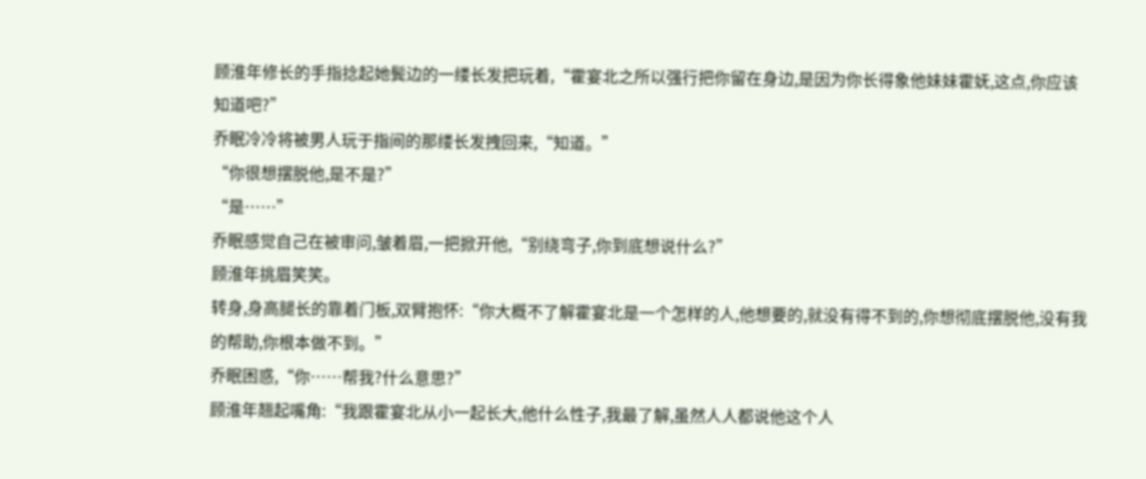顾淮年修长的手指捻起她鬓边的一缕长发把玩着,“霍宴北之所以强行把你留在身边,是因为你长得象他妹妹霍妩,这点,你应该知道吧?”
乔眠冷冷将被男人玩于指间的那缕长发拽回来,“知道。”
“你很想摆脱他,是不是?”
“是……”
乔眠感觉自己在被审问,皱着眉,一把掀开他,“别绕弯子,你到底想说什么?”
顾淮年挑眉笑笑。
转身,身高腿长的靠着门板,双臂抱怀:“你大概不了解霍宴北是一个怎样的人,他想要的,就没有得不到的,你想彻底摆脱他,没有我的帮助,你根本做不到。”
乔眠困惑,“你……帮我?什么意思?”
顾淮年翘起嘴角:“我跟霍宴北从小一起长大,他什么性子,我最了解,虽然人人都说他这个人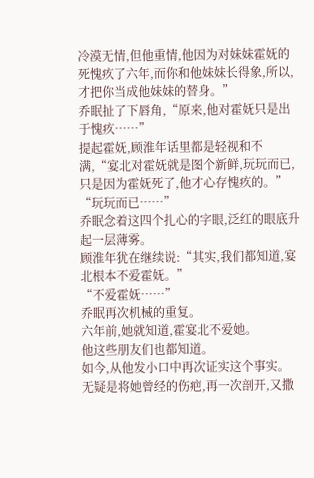冷漠无情,但他重情,他因为对妹妹霍妩的死愧疚了六年,而你和他妹妹长得象,所以,才把你当成他妹妹的替身。”
乔眠扯了下唇角,“原来,他对霍妩只是出于愧疚……”
提起霍妩,顾淮年话里都是轻视和不满,“宴北对霍妩就是图个新鲜,玩玩而已,只是因为霍妩死了,他才心存愧疚的。”
“玩玩而已……”
乔眠念着这四个扎心的字眼,泛红的眼底升起一层薄雾。
顾淮年犹在继续说:“其实,我们都知道,宴北根本不爱霍妩。”
“不爱霍妩……”
乔眠再次机械的重复。
六年前,她就知道,霍宴北不爱她。
他这些朋友们也都知道。
如今,从他发小口中再次证实这个事实。
无疑是将她曾经的伤疤,再一次剖开,又撒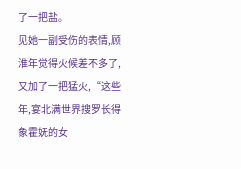了一把盐。
见她一副受伤的表情,顾淮年觉得火候差不多了,又加了一把猛火,“这些年,宴北满世界搜罗长得象霍妩的女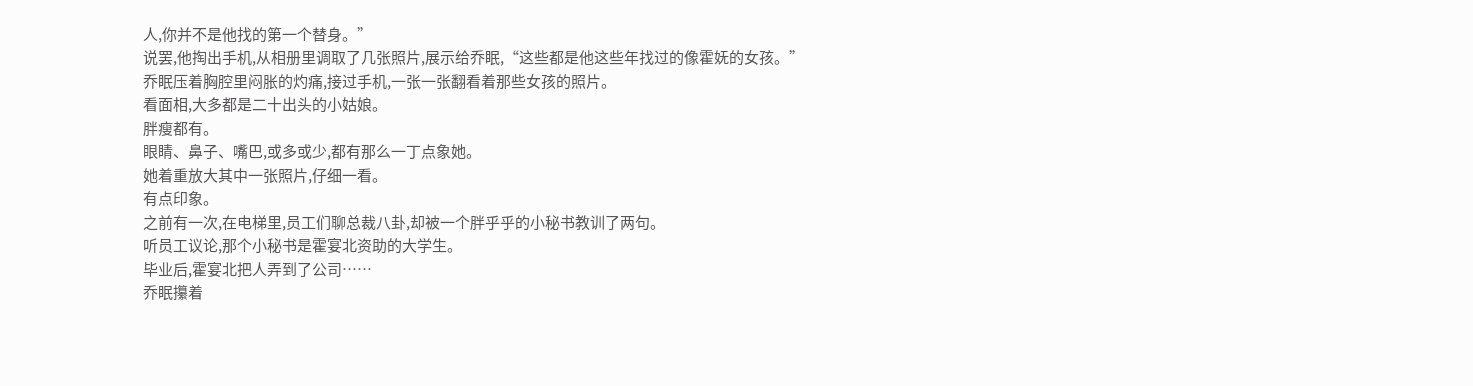人,你并不是他找的第一个替身。”
说罢,他掏出手机,从相册里调取了几张照片,展示给乔眠,“这些都是他这些年找过的像霍妩的女孩。”
乔眠压着胸腔里闷胀的灼痛,接过手机,一张一张翻看着那些女孩的照片。
看面相,大多都是二十出头的小姑娘。
胖瘦都有。
眼睛、鼻子、嘴巴,或多或少,都有那么一丁点象她。
她着重放大其中一张照片,仔细一看。
有点印象。
之前有一次,在电梯里,员工们聊总裁八卦,却被一个胖乎乎的小秘书教训了两句。
听员工议论,那个小秘书是霍宴北资助的大学生。
毕业后,霍宴北把人弄到了公司……
乔眠攥着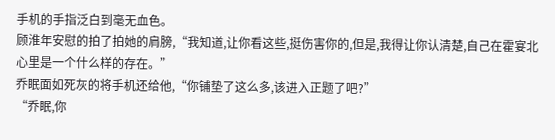手机的手指泛白到毫无血色。
顾淮年安慰的拍了拍她的肩膀,“我知道,让你看这些,挺伤害你的,但是,我得让你认清楚,自己在霍宴北心里是一个什么样的存在。”
乔眠面如死灰的将手机还给他,“你铺垫了这么多,该进入正题了吧?”
“乔眠,你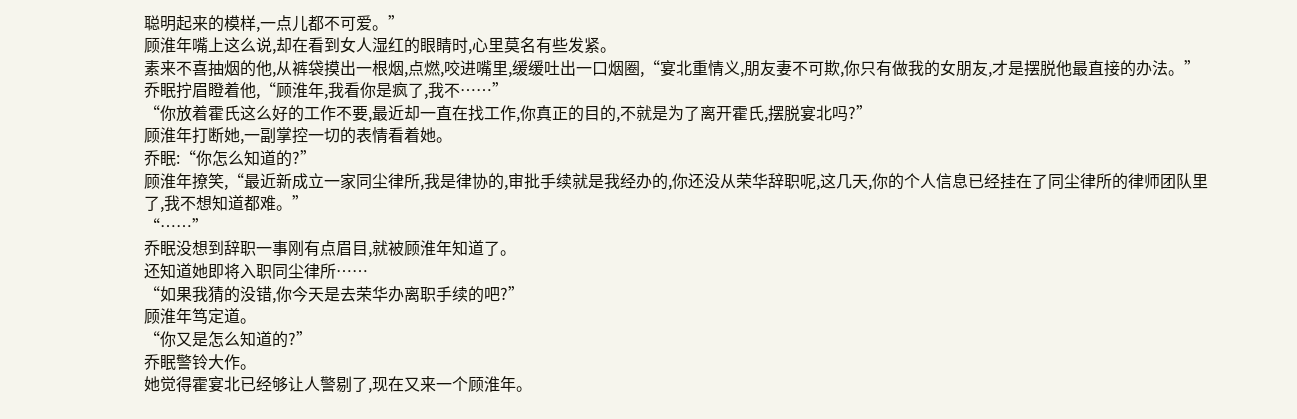聪明起来的模样,一点儿都不可爱。”
顾淮年嘴上这么说,却在看到女人湿红的眼睛时,心里莫名有些发紧。
素来不喜抽烟的他,从裤袋摸出一根烟,点燃,咬进嘴里,缓缓吐出一口烟圈,“宴北重情义,朋友妻不可欺,你只有做我的女朋友,才是摆脱他最直接的办法。”
乔眠拧眉瞪着他,“顾淮年,我看你是疯了,我不……”
“你放着霍氏这么好的工作不要,最近却一直在找工作,你真正的目的,不就是为了离开霍氏,摆脱宴北吗?”
顾淮年打断她,一副掌控一切的表情看着她。
乔眠:“你怎么知道的?”
顾淮年撩笑,“最近新成立一家同尘律所,我是律协的,审批手续就是我经办的,你还没从荣华辞职呢,这几天,你的个人信息已经挂在了同尘律所的律师团队里了,我不想知道都难。”
“……”
乔眠没想到辞职一事刚有点眉目,就被顾淮年知道了。
还知道她即将入职同尘律所……
“如果我猜的没错,你今天是去荣华办离职手续的吧?”
顾淮年笃定道。
“你又是怎么知道的?”
乔眠警铃大作。
她觉得霍宴北已经够让人警剔了,现在又来一个顾淮年。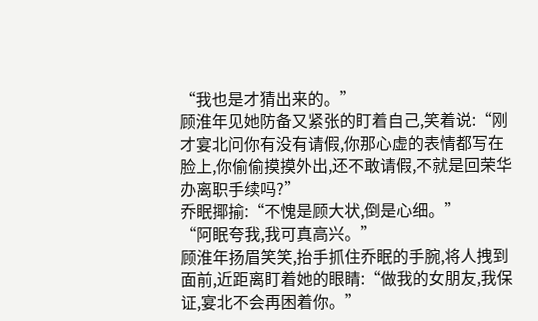“我也是才猜出来的。”
顾淮年见她防备又紧张的盯着自己,笑着说:“刚才宴北问你有没有请假,你那心虚的表情都写在脸上,你偷偷摸摸外出,还不敢请假,不就是回荣华办离职手续吗?”
乔眠揶揄:“不愧是顾大状,倒是心细。”
“阿眠夸我,我可真高兴。”
顾淮年扬眉笑笑,抬手抓住乔眠的手腕,将人拽到面前,近距离盯着她的眼睛:“做我的女朋友,我保证,宴北不会再困着你。”